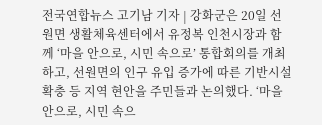전국연합뉴스 고기남 기자 | 강화군은 20일 선원면 생활체육센터에서 유정복 인천시장과 함께 ‘마을 안으로, 시민 속으로’ 통합회의를 개최하고, 선원면의 인구 유입 증가에 따른 기반시설 확충 등 지역 현안을 주민들과 논의했다. ‘마을 안으로, 시민 속으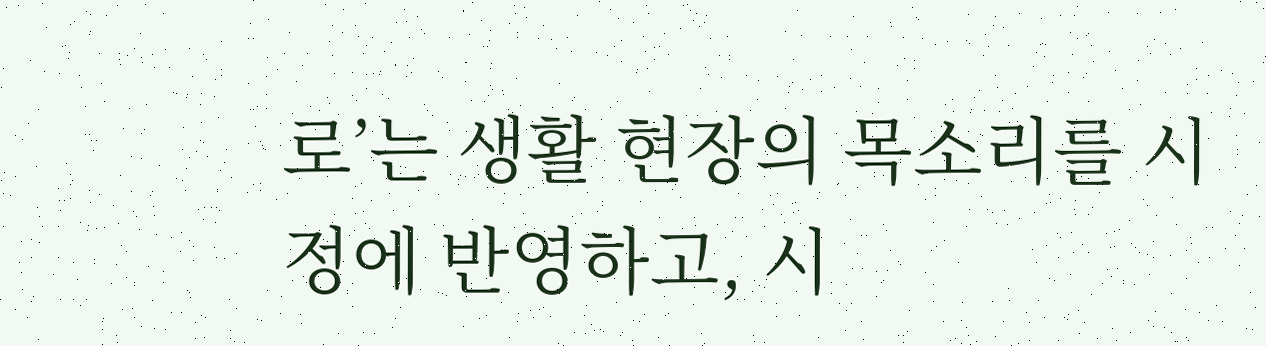로’는 생활 현장의 목소리를 시정에 반영하고, 시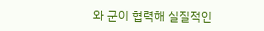와 군이 협력해 실질적인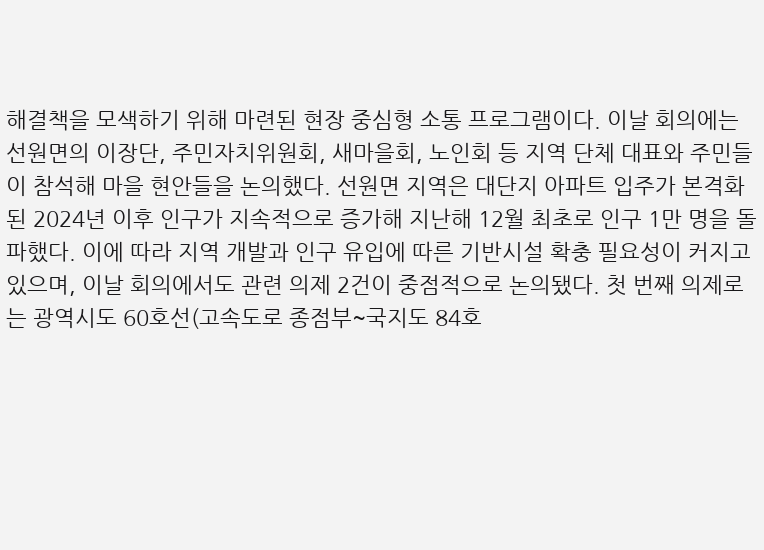해결책을 모색하기 위해 마련된 현장 중심형 소통 프로그램이다. 이날 회의에는 선원면의 이장단, 주민자치위원회, 새마을회, 노인회 등 지역 단체 대표와 주민들이 참석해 마을 현안들을 논의했다. 선원면 지역은 대단지 아파트 입주가 본격화된 2024년 이후 인구가 지속적으로 증가해 지난해 12월 최초로 인구 1만 명을 돌파했다. 이에 따라 지역 개발과 인구 유입에 따른 기반시설 확충 필요성이 커지고 있으며, 이날 회의에서도 관련 의제 2건이 중점적으로 논의됐다. 첫 번째 의제로는 광역시도 60호선(고속도로 종점부~국지도 84호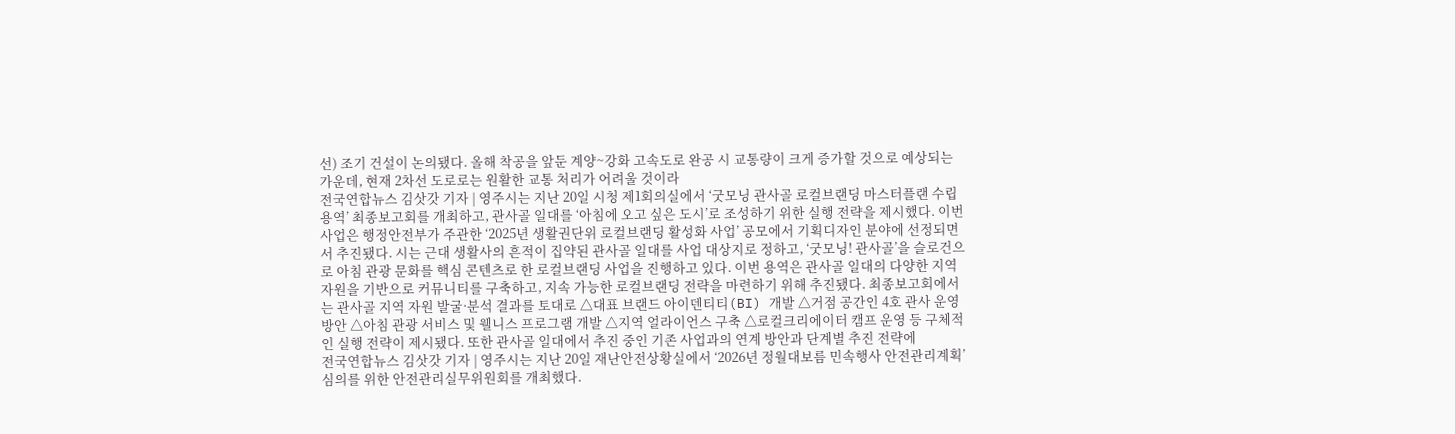선) 조기 건설이 논의됐다. 올해 착공을 앞둔 계양~강화 고속도로 완공 시 교통량이 크게 증가할 것으로 예상되는 가운데, 현재 2차선 도로로는 원활한 교통 처리가 어려울 것이라
전국연합뉴스 김삿갓 기자 | 영주시는 지난 20일 시청 제1회의실에서 ‘굿모닝 관사골 로컬브랜딩 마스터플랜 수립 용역’ 최종보고회를 개최하고, 관사골 일대를 ‘아침에 오고 싶은 도시’로 조성하기 위한 실행 전략을 제시했다. 이번 사업은 행정안전부가 주관한 ‘2025년 생활권단위 로컬브랜딩 활성화 사업’ 공모에서 기획디자인 분야에 선정되면서 추진됐다. 시는 근대 생활사의 흔적이 집약된 관사골 일대를 사업 대상지로 정하고, ‘굿모닝! 관사골’을 슬로건으로 아침 관광 문화를 핵심 콘텐츠로 한 로컬브랜딩 사업을 진행하고 있다. 이번 용역은 관사골 일대의 다양한 지역 자원을 기반으로 커뮤니티를 구축하고, 지속 가능한 로컬브랜딩 전략을 마련하기 위해 추진됐다. 최종보고회에서는 관사골 지역 자원 발굴·분석 결과를 토대로 △대표 브랜드 아이덴티티(BI) 개발 △거점 공간인 4호 관사 운영 방안 △아침 관광 서비스 및 웰니스 프로그램 개발 △지역 얼라이언스 구축 △로컬크리에이터 캠프 운영 등 구체적인 실행 전략이 제시됐다. 또한 관사골 일대에서 추진 중인 기존 사업과의 연계 방안과 단계별 추진 전략에
전국연합뉴스 김삿갓 기자 | 영주시는 지난 20일 재난안전상황실에서 ‘2026년 정월대보름 민속행사 안전관리계획’ 심의를 위한 안전관리실무위원회를 개최했다.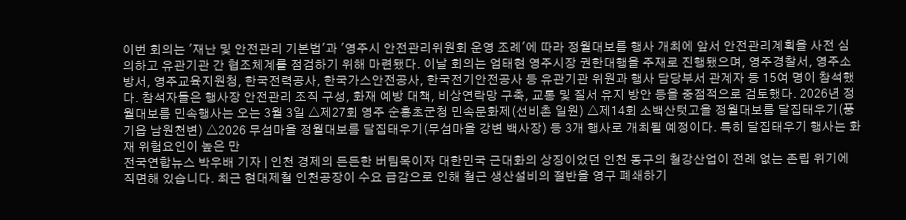이번 회의는 '재난 및 안전관리 기본법'과 '영주시 안전관리위원회 운영 조례'에 따라 정월대보름 행사 개최에 앞서 안전관리계획을 사전 심의하고 유관기관 간 협조체계를 점검하기 위해 마련됐다. 이날 회의는 엄태현 영주시장 권한대행을 주재로 진행됐으며, 영주경찰서, 영주소방서, 영주교육지원청, 한국전력공사, 한국가스안전공사, 한국전기안전공사 등 유관기관 위원과 행사 담당부서 관계자 등 15여 명이 참석했다. 참석자들은 행사장 안전관리 조직 구성, 화재 예방 대책, 비상연락망 구축, 교통 및 질서 유지 방안 등을 중점적으로 검토했다. 2026년 정월대보름 민속행사는 오는 3월 3일 △제27회 영주 순흥초군청 민속문화제(선비촌 일원) △제14회 소백산텃고을 정월대보름 달집태우기(풍기읍 남원천변) △2026 무섬마을 정월대보름 달집태우기(무섬마을 강변 백사장) 등 3개 행사로 개최될 예정이다. 특히 달집태우기 행사는 화재 위험요인이 높은 만
전국연합뉴스 박우배 기자 | 인천 경제의 든든한 버팀목이자 대한민국 근대화의 상징이었던 인천 동구의 철강산업이 전례 없는 존립 위기에 직면해 있습니다. 최근 현대제철 인천공장이 수요 급감으로 인해 철근 생산설비의 절반을 영구 폐쇄하기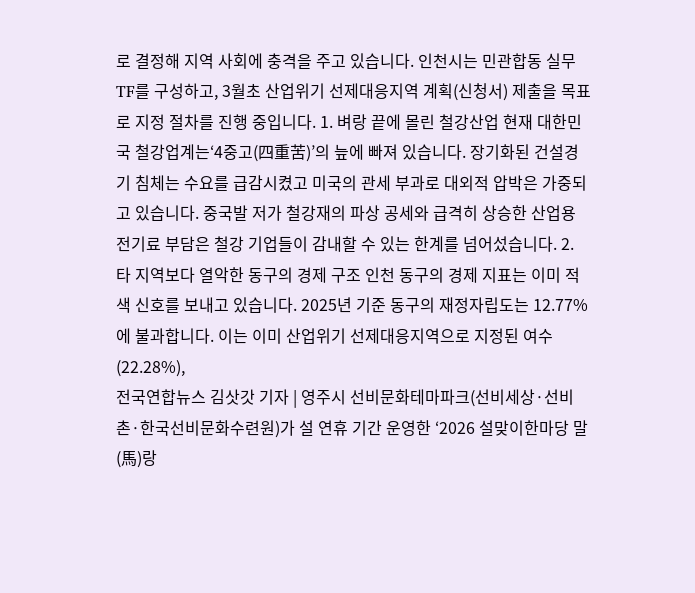로 결정해 지역 사회에 충격을 주고 있습니다. 인천시는 민관합동 실무TF를 구성하고, 3월초 산업위기 선제대응지역 계획(신청서) 제출을 목표로 지정 절차를 진행 중입니다. 1. 벼랑 끝에 몰린 철강산업 현재 대한민국 철강업계는‘4중고(四重苦)’의 늪에 빠져 있습니다. 장기화된 건설경기 침체는 수요를 급감시켰고 미국의 관세 부과로 대외적 압박은 가중되고 있습니다. 중국발 저가 철강재의 파상 공세와 급격히 상승한 산업용 전기료 부담은 철강 기업들이 감내할 수 있는 한계를 넘어섰습니다. 2. 타 지역보다 열악한 동구의 경제 구조 인천 동구의 경제 지표는 이미 적색 신호를 보내고 있습니다. 2025년 기준 동구의 재정자립도는 12.77%에 불과합니다. 이는 이미 산업위기 선제대응지역으로 지정된 여수(22.28%),
전국연합뉴스 김삿갓 기자 | 영주시 선비문화테마파크(선비세상·선비촌·한국선비문화수련원)가 설 연휴 기간 운영한 ‘2026 설맞이한마당 말(馬)랑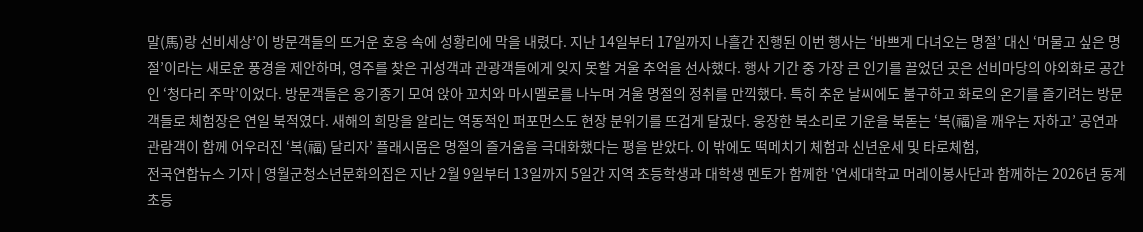말(馬)랑 선비세상’이 방문객들의 뜨거운 호응 속에 성황리에 막을 내렸다. 지난 14일부터 17일까지 나흘간 진행된 이번 행사는 ‘바쁘게 다녀오는 명절’ 대신 ‘머물고 싶은 명절’이라는 새로운 풍경을 제안하며, 영주를 찾은 귀성객과 관광객들에게 잊지 못할 겨울 추억을 선사했다. 행사 기간 중 가장 큰 인기를 끌었던 곳은 선비마당의 야외화로 공간인 ‘청다리 주막’이었다. 방문객들은 옹기종기 모여 앉아 꼬치와 마시멜로를 나누며 겨울 명절의 정취를 만끽했다. 특히 추운 날씨에도 불구하고 화로의 온기를 즐기려는 방문객들로 체험장은 연일 북적였다. 새해의 희망을 알리는 역동적인 퍼포먼스도 현장 분위기를 뜨겁게 달궜다. 웅장한 북소리로 기운을 북돋는 ‘복(福)을 깨우는 자하고’ 공연과 관람객이 함께 어우러진 ‘복(福) 달리자’ 플래시몹은 명절의 즐거움을 극대화했다는 평을 받았다. 이 밖에도 떡메치기 체험과 신년운세 및 타로체험,
전국연합뉴스 기자 | 영월군청소년문화의집은 지난 2월 9일부터 13일까지 5일간 지역 초등학생과 대학생 멘토가 함께한 '연세대학교 머레이봉사단과 함께하는 2026년 동계 초등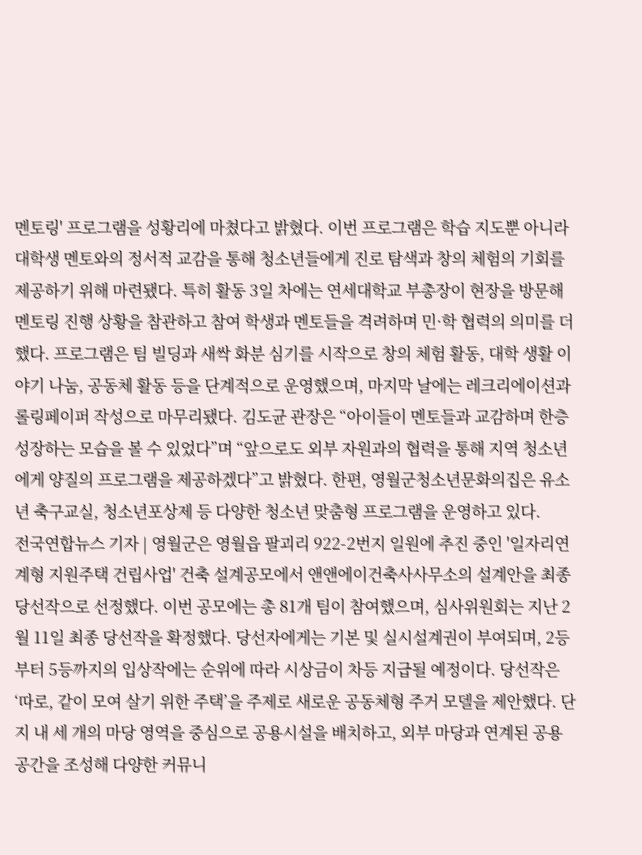멘토링' 프로그램을 성황리에 마쳤다고 밝혔다. 이번 프로그램은 학습 지도뿐 아니라 대학생 멘토와의 정서적 교감을 통해 청소년들에게 진로 탐색과 창의 체험의 기회를 제공하기 위해 마련됐다. 특히 활동 3일 차에는 연세대학교 부총장이 현장을 방문해 멘토링 진행 상황을 참관하고 참여 학생과 멘토들을 격려하며 민·학 협력의 의미를 더했다. 프로그램은 팀 빌딩과 새싹 화분 심기를 시작으로 창의 체험 활동, 대학 생활 이야기 나눔, 공동체 활동 등을 단계적으로 운영했으며, 마지막 날에는 레크리에이션과 롤링페이퍼 작성으로 마무리됐다. 김도균 관장은 “아이들이 멘토들과 교감하며 한층 성장하는 모습을 볼 수 있었다”며 “앞으로도 외부 자원과의 협력을 통해 지역 청소년에게 양질의 프로그램을 제공하겠다”고 밝혔다. 한편, 영월군청소년문화의집은 유소년 축구교실, 청소년포상제 등 다양한 청소년 맞춤형 프로그램을 운영하고 있다.
전국연합뉴스 기자 | 영월군은 영월읍 팔괴리 922-2번지 일원에 추진 중인 '일자리연계형 지원주택 건립사업' 건축 설계공모에서 앤앤에이건축사사무소의 설계안을 최종 당선작으로 선정했다. 이번 공모에는 총 81개 팀이 참여했으며, 심사위원회는 지난 2월 11일 최종 당선작을 확정했다. 당선자에게는 기본 및 실시설계권이 부여되며, 2등부터 5등까지의 입상작에는 순위에 따라 시상금이 차등 지급될 예정이다. 당선작은 ‘따로, 같이 모여 살기 위한 주택’을 주제로 새로운 공동체형 주거 모델을 제안했다. 단지 내 세 개의 마당 영역을 중심으로 공용시설을 배치하고, 외부 마당과 연계된 공용공간을 조성해 다양한 커뮤니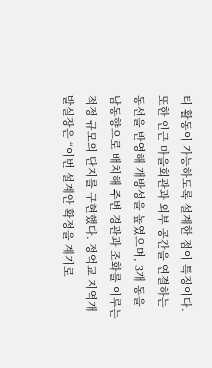티 활동이 가능하도록 설계한 점이 특징이다. 또한 인근 마을회관과 외부 공간을 연결하는 동선을 반영해 개방성을 높였으며, 3개 동을 남동향으로 배치해 주변 경관과 조화를 이루는 적정 규모의 단지를 구현했다. 정억교 지역개발실장은 “이번 설계안 확정을 계기로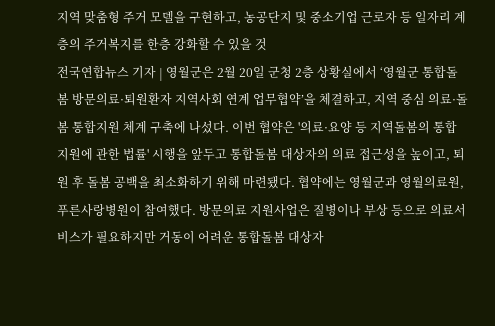지역 맞춤형 주거 모델을 구현하고, 농공단지 및 중소기업 근로자 등 일자리 계층의 주거복지를 한층 강화할 수 있을 것
전국연합뉴스 기자 | 영월군은 2월 20일 군청 2층 상황실에서 ‘영월군 통합돌봄 방문의료·퇴원환자 지역사회 연계 업무협약’을 체결하고, 지역 중심 의료·돌봄 통합지원 체계 구축에 나섰다. 이번 협약은 '의료·요양 등 지역돌봄의 통합지원에 관한 법률' 시행을 앞두고 통합돌봄 대상자의 의료 접근성을 높이고, 퇴원 후 돌봄 공백을 최소화하기 위해 마련됐다. 협약에는 영월군과 영월의료원, 푸른사랑병원이 참여했다. 방문의료 지원사업은 질병이나 부상 등으로 의료서비스가 필요하지만 거동이 어려운 통합돌봄 대상자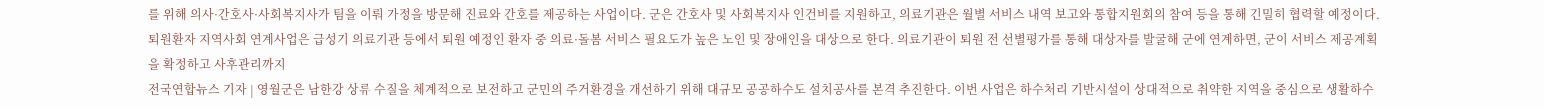를 위해 의사·간호사·사회복지사가 팀을 이뤄 가정을 방문해 진료와 간호를 제공하는 사업이다. 군은 간호사 및 사회복지사 인건비를 지원하고, 의료기관은 월별 서비스 내역 보고와 통합지원회의 참여 등을 통해 긴밀히 협력할 예정이다. 퇴원환자 지역사회 연계사업은 급성기 의료기관 등에서 퇴원 예정인 환자 중 의료·돌봄 서비스 필요도가 높은 노인 및 장애인을 대상으로 한다. 의료기관이 퇴원 전 선별평가를 통해 대상자를 발굴해 군에 연계하면, 군이 서비스 제공계획을 확정하고 사후관리까지
전국연합뉴스 기자 | 영월군은 남한강 상류 수질을 체계적으로 보전하고 군민의 주거환경을 개선하기 위해 대규모 공공하수도 설치공사를 본격 추진한다. 이번 사업은 하수처리 기반시설이 상대적으로 취약한 지역을 중심으로 생활하수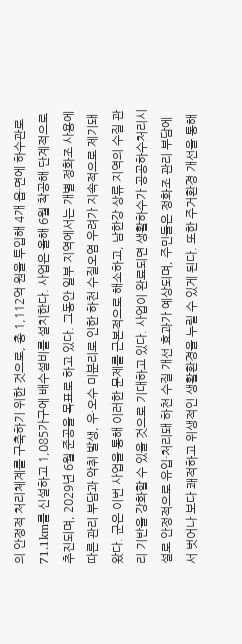의 안정적 처리체계를 구축하기 위한 것으로, 총 1,112억 원을 투입해 4개 읍·면에 하수관로 71.1km를 신설하고 1,085가구에 배수설비를 설치한다. 사업은 올해 6월 착공해 단계적으로 추진되며, 2029년 6월 준공을 목표로 하고 있다. 그동안 일부 지역에서는 개별 정화조 사용에 따른 관리 부담과 악취 발생, 우·오수 미분리로 인한 하천 수질오염 우려가 지속적으로 제기돼 왔다. 군은 이번 사업을 통해 이러한 문제를 근본적으로 해소하고, 남한강 상류 지역의 수질 관리 기반을 강화할 수 있을 것으로 기대하고 있다. 사업이 완료되면 생활하수가 공공하수처리시설로 안정적으로 유입·처리돼 하천 수질 개선 효과가 예상되며, 주민들은 정화조 관리 부담에서 벗어나 보다 쾌적하고 위생적인 생활환경을 누릴 수 있게 된다. 또한 주거환경 개선을 통해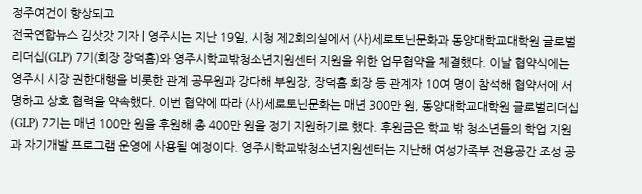정주여건이 향상되고
전국연합뉴스 김삿갓 기자 | 영주시는 지난 19일, 시청 제2회의실에서 (사)세로토닌문화과 동양대학교대학원 글로벌리더십(GLP) 7기(회장 장덕흠)와 영주시학교밖청소년지원센터 지원을 위한 업무협약을 체결했다. 이날 협약식에는 영주시 시장 권한대행을 비롯한 관계 공무원과 강다해 부원장, 장덕흠 회장 등 관계자 10여 명이 참석해 협약서에 서명하고 상호 협력을 약속했다. 이번 협약에 따라 (사)세로토닌문화는 매년 300만 원, 동양대학교대학원 글로벌리더십(GLP) 7기는 매년 100만 원을 후원해 총 400만 원을 정기 지원하기로 했다. 후원금은 학교 밖 청소년들의 학업 지원과 자기개발 프로그램 운영에 사용될 예정이다. 영주시학교밖청소년지원센터는 지난해 여성가족부 전용공간 조성 공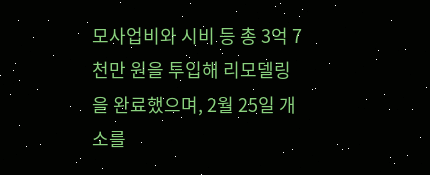모사업비와 시비 등 총 3억 7천만 원을 투입해 리모델링을 완료했으며, 2월 25일 개소를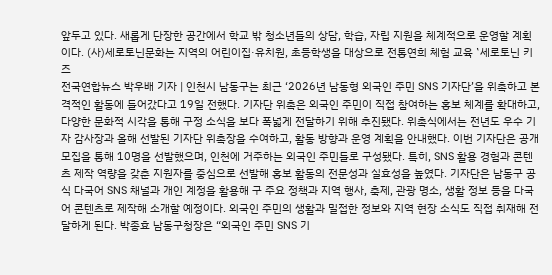앞두고 있다. 새롭게 단장한 공간에서 학교 밖 청소년들의 상담, 학습, 자립 지원을 체계적으로 운영할 계획이다. (사)세로토닌문화는 지역의 어린이집·유치원, 초등학생을 대상으로 전통연희 체험 교육 ‛세로토닌 키즈
전국연합뉴스 박우배 기자 | 인천시 남동구는 최근 ‘2026년 남동형 외국인 주민 SNS 기자단’을 위촉하고 본격적인 활동에 들어갔다고 19일 전했다. 기자단 위촉은 외국인 주민이 직접 참여하는 홍보 체계를 확대하고, 다양한 문화적 시각을 통해 구정 소식을 보다 폭넓게 전달하기 위해 추진됐다. 위촉식에서는 전년도 우수 기자 감사장과 올해 선발된 기자단 위촉장을 수여하고, 활동 방향과 운영 계획을 안내했다. 이번 기자단은 공개 모집을 통해 10명을 선발했으며, 인천에 거주하는 외국인 주민들로 구성됐다. 특히, SNS 활용 경험과 콘텐츠 제작 역량을 갖춘 지원자를 중심으로 선발해 홍보 활동의 전문성과 실효성을 높였다. 기자단은 남동구 공식 다국어 SNS 채널과 개인 계정을 활용해 구 주요 정책과 지역 행사, 축제, 관광 명소, 생활 정보 등을 다국어 콘텐츠로 제작해 소개할 예정이다. 외국인 주민의 생활과 밀접한 정보와 지역 현장 소식도 직접 취재해 전달하게 된다. 박종효 남동구청장은 “외국인 주민 SNS 기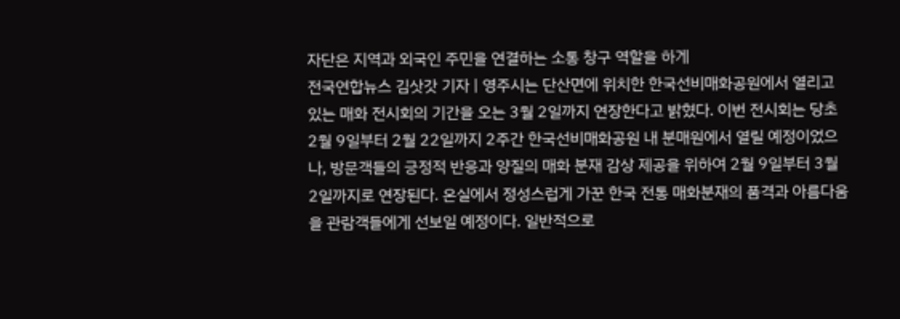자단은 지역과 외국인 주민을 연결하는 소통 창구 역할을 하게
전국연합뉴스 김삿갓 기자 | 영주시는 단산면에 위치한 한국선비매화공원에서 열리고 있는 매화 전시회의 기간을 오는 3월 2일까지 연장한다고 밝혔다. 이번 전시회는 당초 2월 9일부터 2월 22일까지 2주간 한국선비매화공원 내 분매원에서 열릴 예정이었으나, 방문객들의 긍정적 반응과 양질의 매화 분재 감상 제공을 위하여 2월 9일부터 3월 2일까지로 연장된다. 온실에서 정성스럽게 가꾼 한국 전통 매화분재의 품격과 아름다움을 관람객들에게 선보일 예정이다. 일반적으로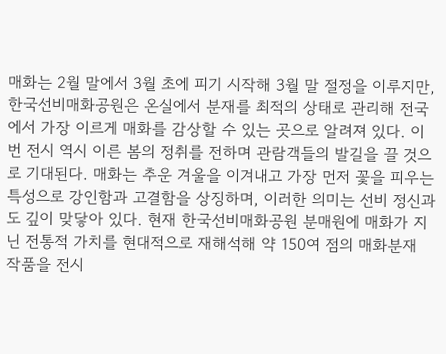매화는 2월 말에서 3월 초에 피기 시작해 3월 말 절정을 이루지만, 한국선비매화공원은 온실에서 분재를 최적의 상태로 관리해 전국에서 가장 이르게 매화를 감상할 수 있는 곳으로 알려져 있다. 이번 전시 역시 이른 봄의 정취를 전하며 관람객들의 발길을 끌 것으로 기대된다. 매화는 추운 겨울을 이겨내고 가장 먼저 꽃을 피우는 특성으로 강인함과 고결함을 상징하며, 이러한 의미는 선비 정신과도 깊이 맞닿아 있다. 현재 한국선비매화공원 분매원에 매화가 지닌 전통적 가치를 현대적으로 재해석해 약 150여 점의 매화분재 작품을 전시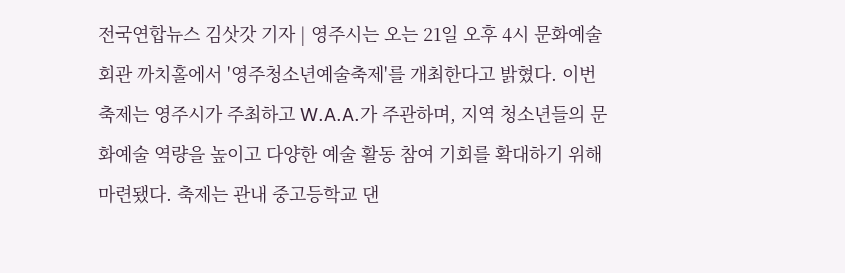전국연합뉴스 김삿갓 기자 | 영주시는 오는 21일 오후 4시 문화예술회관 까치홀에서 '영주청소년예술축제'를 개최한다고 밝혔다. 이번 축제는 영주시가 주최하고 W.A.A.가 주관하며, 지역 청소년들의 문화예술 역량을 높이고 다양한 예술 활동 참여 기회를 확대하기 위해 마련됐다. 축제는 관내 중고등학교 댄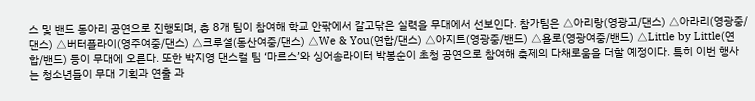스 및 밴드 동아리 공연으로 진행되며, 총 8개 팀이 참여해 학교 안팎에서 갈고닦은 실력을 무대에서 선보인다. 참가팀은 △아리랑(영광고/댄스) △아라리(영광중/댄스) △버터플라이(영주여중/댄스) △크루셜(동산여중/댄스) △We & You(연합/댄스) △아지트(영광중/밴드) △욜로(영광여중/밴드) △Little by Little(연합/밴드) 등이 무대에 오른다. 또한 박지영 댄스컬 팀 ‘마르스’와 싱어송라이터 박봉순이 초청 공연으로 참여해 축제의 다채로움을 더할 예정이다. 특히 이번 행사는 청소년들이 무대 기획과 연출 과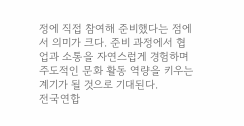정에 직접 참여해 준비했다는 점에서 의미가 크다. 준비 과정에서 협업과 소통을 자연스럽게 경험하며 주도적인 문화 활동 역량을 키우는 계기가 될 것으로 기대된다.
전국연합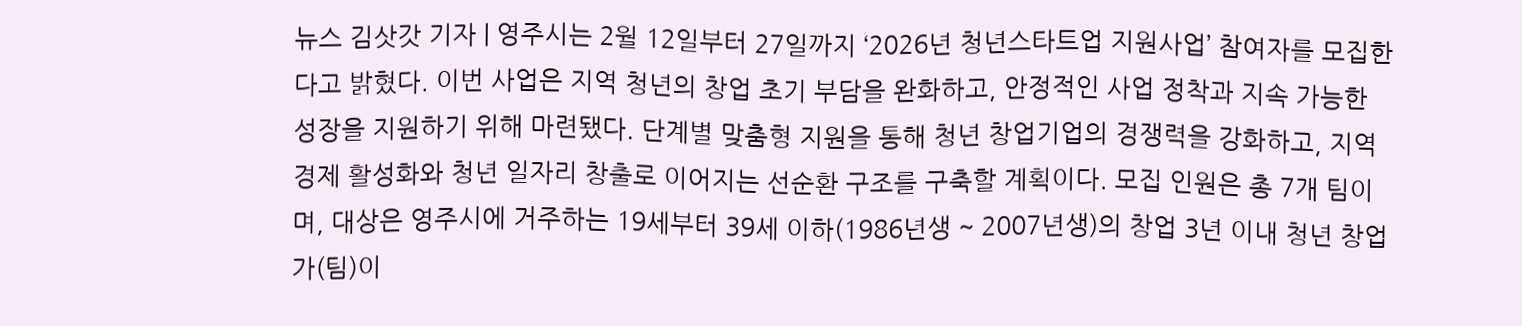뉴스 김삿갓 기자 | 영주시는 2월 12일부터 27일까지 ‘2026년 청년스타트업 지원사업’ 참여자를 모집한다고 밝혔다. 이번 사업은 지역 청년의 창업 초기 부담을 완화하고, 안정적인 사업 정착과 지속 가능한 성장을 지원하기 위해 마련됐다. 단계별 맞춤형 지원을 통해 청년 창업기업의 경쟁력을 강화하고, 지역 경제 활성화와 청년 일자리 창출로 이어지는 선순환 구조를 구축할 계획이다. 모집 인원은 총 7개 팀이며, 대상은 영주시에 거주하는 19세부터 39세 이하(1986년생 ~ 2007년생)의 창업 3년 이내 청년 창업가(팀)이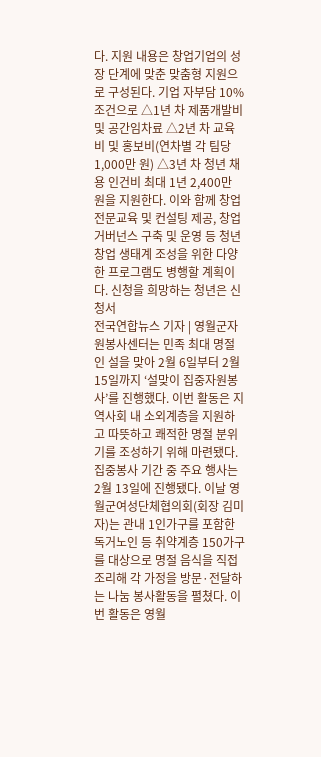다. 지원 내용은 창업기업의 성장 단계에 맞춘 맞춤형 지원으로 구성된다. 기업 자부담 10% 조건으로 △1년 차 제품개발비 및 공간임차료 △2년 차 교육비 및 홍보비(연차별 각 팀당 1,000만 원) △3년 차 청년 채용 인건비 최대 1년 2,400만 원을 지원한다. 이와 함께 창업 전문교육 및 컨설팅 제공, 창업 거버넌스 구축 및 운영 등 청년 창업 생태계 조성을 위한 다양한 프로그램도 병행할 계획이다. 신청을 희망하는 청년은 신청서
전국연합뉴스 기자 | 영월군자원봉사센터는 민족 최대 명절인 설을 맞아 2월 6일부터 2월 15일까지 ‘설맞이 집중자원봉사’를 진행했다. 이번 활동은 지역사회 내 소외계층을 지원하고 따뜻하고 쾌적한 명절 분위기를 조성하기 위해 마련됐다. 집중봉사 기간 중 주요 행사는 2월 13일에 진행됐다. 이날 영월군여성단체협의회(회장 김미자)는 관내 1인가구를 포함한 독거노인 등 취약계층 150가구를 대상으로 명절 음식을 직접 조리해 각 가정을 방문·전달하는 나눔 봉사활동을 펼쳤다. 이번 활동은 영월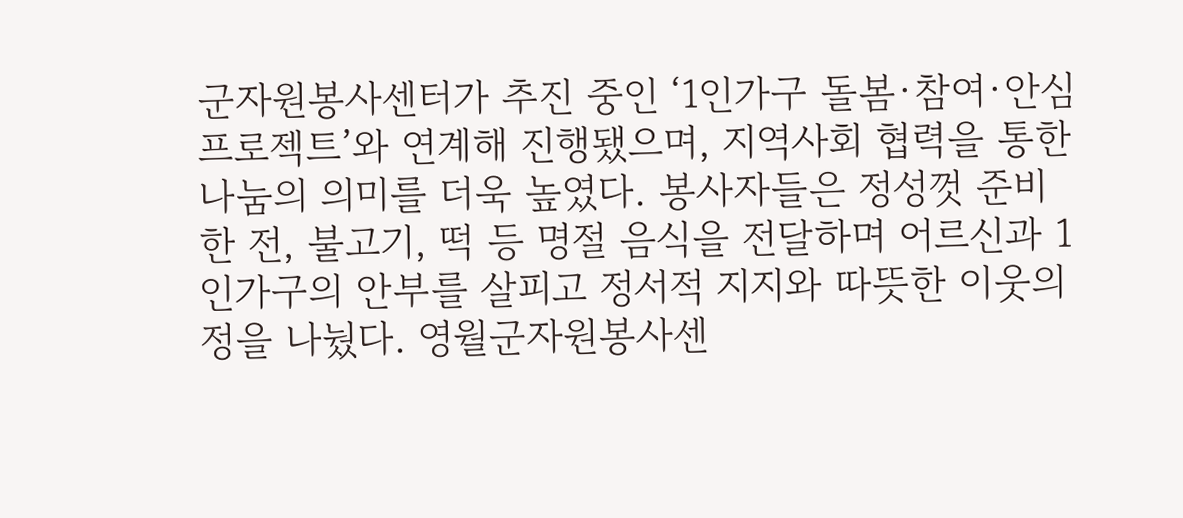군자원봉사센터가 추진 중인 ‘1인가구 돌봄·참여·안심 프로젝트’와 연계해 진행됐으며, 지역사회 협력을 통한 나눔의 의미를 더욱 높였다. 봉사자들은 정성껏 준비한 전, 불고기, 떡 등 명절 음식을 전달하며 어르신과 1인가구의 안부를 살피고 정서적 지지와 따뜻한 이웃의 정을 나눴다. 영월군자원봉사센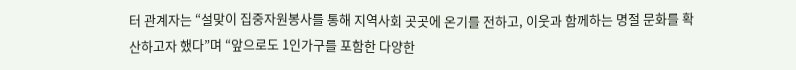터 관계자는 “설맞이 집중자원봉사를 통해 지역사회 곳곳에 온기를 전하고, 이웃과 함께하는 명절 문화를 확산하고자 했다”며 “앞으로도 1인가구를 포함한 다양한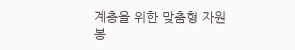계층을 위한 맞춤형 자원봉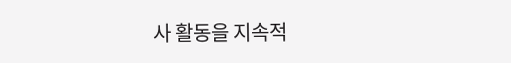사 활동을 지속적